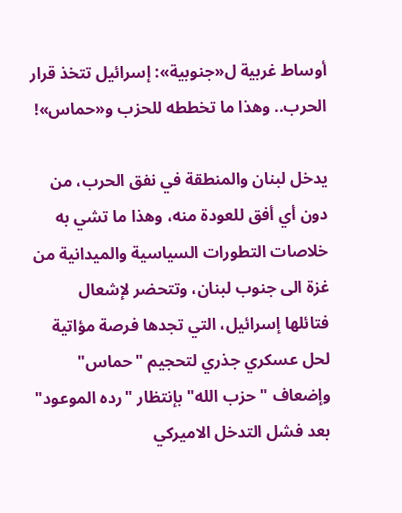أوساط غربية ل«جنوبية»: إسرائيل تتخذ قرار الحرب.. وهذا ما تخططه للحزب و«حماس»!

يدخل لبنان والمنطقة في نفق الحرب، من دون أي أفق للعودة منه، وهذا ما تشي به خلاصات التطورات السياسية والميدانية من غزة الى جنوب لبنان، وتتحضر لإشعال فتائلها إسرائيل، التي تجدها فرصة مؤاتية لحل عسكري جذري لتحجيم "حماس" وإضعاف "حزب الله" بإنتظار "رده الموعود" بعد فشل التدخل الاميركي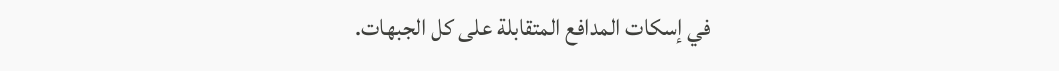في إسكات المدافع المتقابلة على كل الجبهات.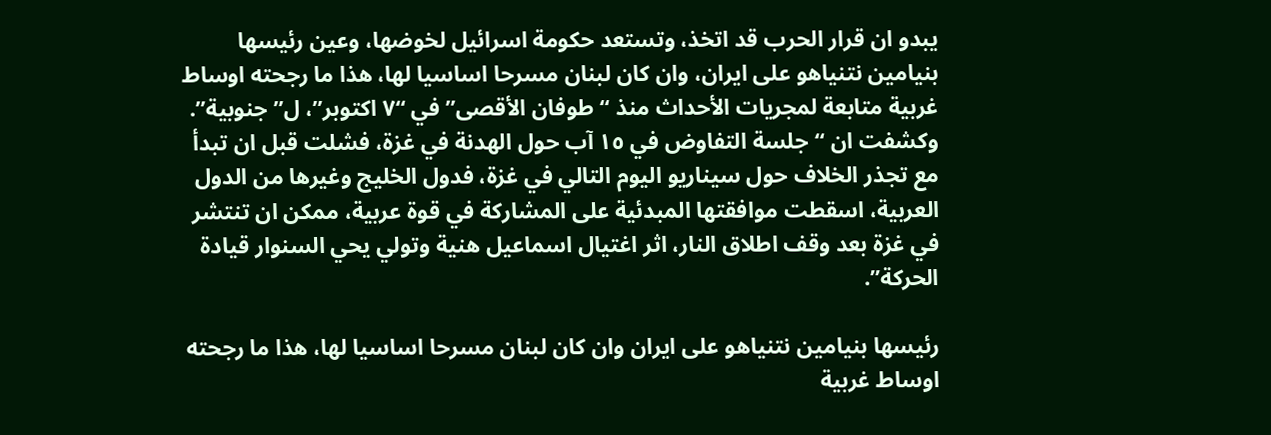يبدو ان قرار الحرب قد اتخذ، وتستعد حكومة اسرائيل لخوضها، وعين رئيسها بنيامين نتنياهو على ايران، وان كان لبنان مسرحا اساسيا لها، هذا ما رجحته اوساط غربية متابعة لمجريات الأحداث منذ “طوفان الأقصى” في “٧ اكتوبر”، ل”جنوبية”.
وكشفت ان “جلسة التفاوض في ١٥ آب حول الهدنة في غزة، فشلت قبل ان تبدأ مع تجذر الخلاف حول سيناريو اليوم التالي في غزة، فدول الخليج وغيرها من الدول العربية، اسقطت موافقتها المبدئية على المشاركة في قوة عربية، ممكن ان تنتشر في غزة بعد وقف اطلاق النار، اثر اغتيال اسماعيل هنية وتولي يحي السنوار قيادة الحركة”.

رئيسها بنيامين نتنياهو على ايران وان كان لبنان مسرحا اساسيا لها، هذا ما رجحته اوساط غربية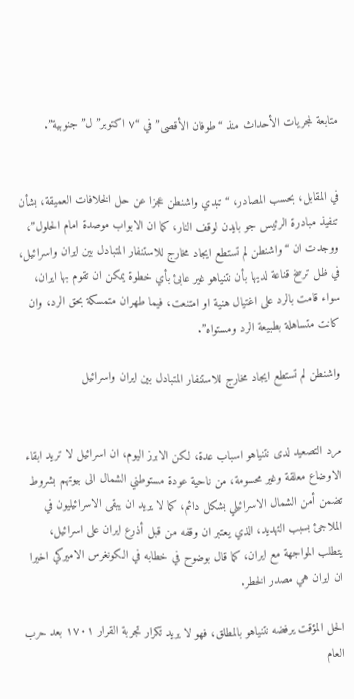متابعة لمجريات الأحداث منذ “طوفان الأقصى” في “٧ اكتوبر” ل”جنوبية”.


في المقابل، بحسب المصادر، “تبدي واشنطن عجزا عن حل الخلافات العميقة، بشأن تنفيذ مبادرة الرئيس جو بايدن لوقف النار، كما ان الابواب موصدة امام الحلول”، ووجدت ان “واشنطن لم تستطع ايجاد مخارج للاستنفار المتبادل بين ايران واسرائيل، في ظل ترسخ قناعة لديها بأن نتنياهو غير عابئ بأي خطوة يمكن ان تقوم بها ايران، سواء قامت بالرد على اغتيال هنية او امتنعت، فيما طهران متمسكة بحق الرد، وان كانت متساهلة بطبيعة الرد ومستواه”.

واشنطن لم تستطع ايجاد مخارج للاستنفار المتبادل بين ايران واسرائيل


مرد التصعيد لدى نتنياهو اسباب عدة، لكن الابرز اليوم، ان اسرائيل لا تريد ابقاء الاوضاع معلقة وغير محسومة، من ناحية عودة مستوطني الشمال الى بيوتهم بشروط تضمن أمن الشمال الاسرائيلي بشكل دائم، كما لا يريد ان يبقى الاسرائيليون في الملاجئ بسبب التهديد، الذي يعتبر ان وقفه من قبل أذرع ايران على اسرائيل، يتطلب المواجهة مع ايران، كما قال بوضوح في خطابه في الكونغرس الاميركي اخيرا ان ايران هي مصدر الخطر.

الحل المؤقت يرفضه نتنياهو بالمطلق، فهو لا يريد تكرار تجربة القرار ١٧٠١ بعد حرب العام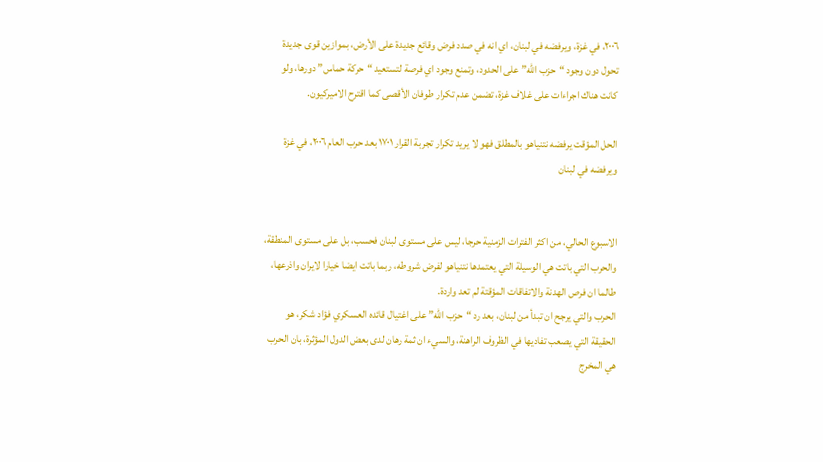٢٠٠٦، في غزة، ويرفضه في لبنان، اي انه في صدد فرض وقائع جديدة على الأرض، بموازين قوى جديدة تحول دون وجود “حزب الله” على الحدود، وتمنع وجود اي فرصة لتستعيد “حركة حماس” دورها، ولو كانت هناك اجراءات على غلاف غزة، تضمن عدم تكرار طوفان الأقصى كما اقترح الاميركيون.

الحل المؤقت يرفضه نتنياهو بالمطلق فهو لا يريد تكرار تجربة القرار ١٧٠١ بعد حرب العام ٢٠٠٦، في غزة ويرفضه في لبنان


الاسبوع الحالي، من اكثر الفترات الزمنية حرجا، ليس على مستوى لبنان فحسب، بل على مستوى المنطقة، والحرب التي باتت هي الوسيلة التي يعتمدها نتنياهو لفرض شروطه، ربما باتت ايضا خيارا لايران واذرعها، طالما ان فرص الهدنة والاتفاقات المؤقتة لم تعد واردة.
الحرب والتي يرجح ان تبدأ من لبنان، بعد رد “حزب الله” على اغتيال قائده العسكري فؤاد شكر، هو الحقيقة التي يصعب تفاديها في الظروف الراهنة، والسيء ان ثمة رهان لدى بعض الدول المؤثرة، بان الحرب هي المخرج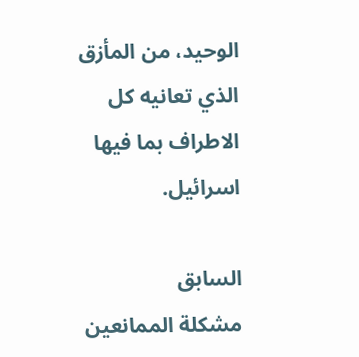الوحيد، من المأزق الذي تعانيه كل الاطراف بما فيها اسرائيل.

السابق
مشكلة الممانعين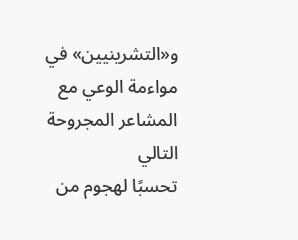و«التشرينيين» في مواءمة الوعي مع المشاعر المجروحة
التالي
تحسبًا لهجوم من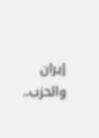إيران والحزب..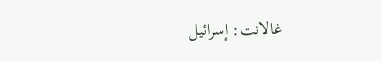غالانت: إسرائيل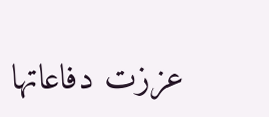عززت دفاعاتها